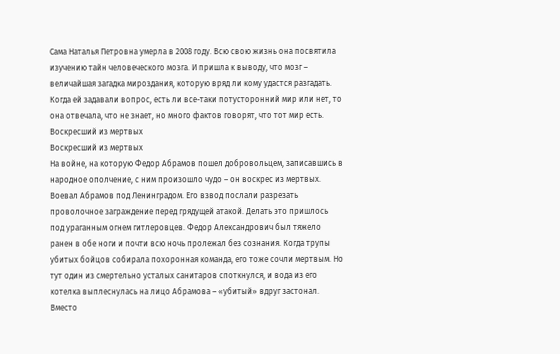Сама Наталья Петровна умерла в 2008 году. Всю свою жизнь она посвятила изучению тайн человеческого мозга. И пришла к выводу, что мозг – величайшая загадка мироздания, которую вряд ли кому удастся разгадать. Когда ей задавали вопрос, есть ли все-таки потусторонний мир или нет, то она отвечала, что не знает, но много фактов говорят, что тот мир есть.
Воскресший из мертвых
Воскресший из мертвых
На войне, на которую Федор Абрамов пошел добровольцем, записавшись в народное ополчение, с ним произошло чудо – он воскрес из мертвых. Воевал Абрамов под Ленинградом. Его взвод послали разрезать проволочное заграждение перед грядущей атакой. Делать это пришлось под ураганным огнем гитлеровцев. Федор Александрович был тяжело ранен в обе ноги и почти всю ночь пролежал без сознания. Когда трупы убитых бойцов собирала похоронная команда, его тоже сочли мертвым. Но тут один из смертельно усталых санитаров споткнулся, и вода из его котелка выплеснулась на лицо Абрамова – «убитый» вдруг застонал. Вместо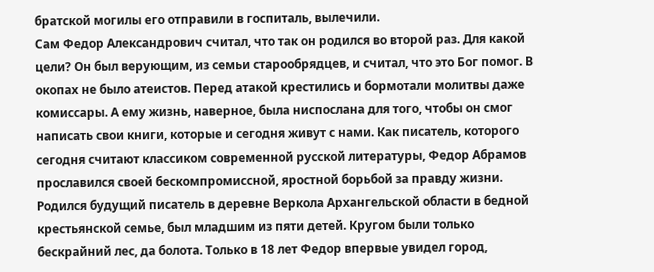братской могилы его отправили в госпиталь, вылечили.
Сам Федор Александрович считал, что так он родился во второй раз. Для какой цели? Он был верующим, из семьи старообрядцев, и считал, что это Бог помог. В окопах не было атеистов. Перед атакой крестились и бормотали молитвы даже комиссары. А ему жизнь, наверное, была ниспослана для того, чтобы он смог написать свои книги, которые и сегодня живут с нами. Как писатель, которого сегодня считают классиком современной русской литературы, Федор Абрамов прославился своей бескомпромиссной, яростной борьбой за правду жизни.
Родился будущий писатель в деревне Веркола Архангельской области в бедной крестьянской семье, был младшим из пяти детей. Кругом были только бескрайний лес, да болота. Только в 18 лет Федор впервые увидел город,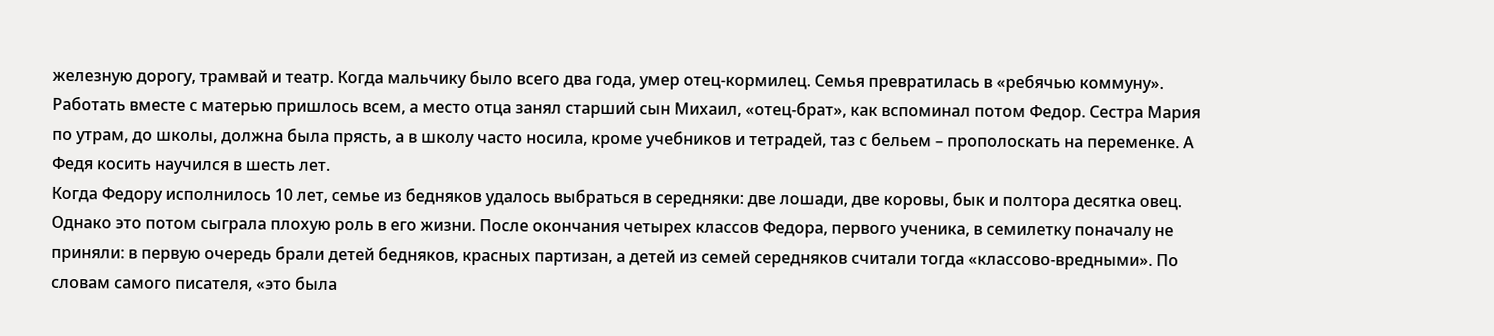железную дорогу, трамвай и театр. Когда мальчику было всего два года, умер отец-кормилец. Семья превратилась в «ребячью коммуну». Работать вместе с матерью пришлось всем, а место отца занял старший сын Михаил, «отец-брат», как вспоминал потом Федор. Сестра Мария по утрам, до школы, должна была прясть, а в школу часто носила, кроме учебников и тетрадей, таз с бельем – прополоскать на переменке. А Федя косить научился в шесть лет.
Когда Федору исполнилось 10 лет, семье из бедняков удалось выбраться в середняки: две лошади, две коровы, бык и полтора десятка овец. Однако это потом сыграла плохую роль в его жизни. После окончания четырех классов Федора, первого ученика, в семилетку поначалу не приняли: в первую очередь брали детей бедняков, красных партизан, а детей из семей середняков считали тогда «классово-вредными». По словам самого писателя, «это была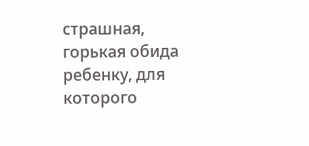страшная, горькая обида ребенку, для которого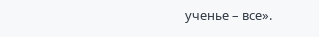ученье – все».